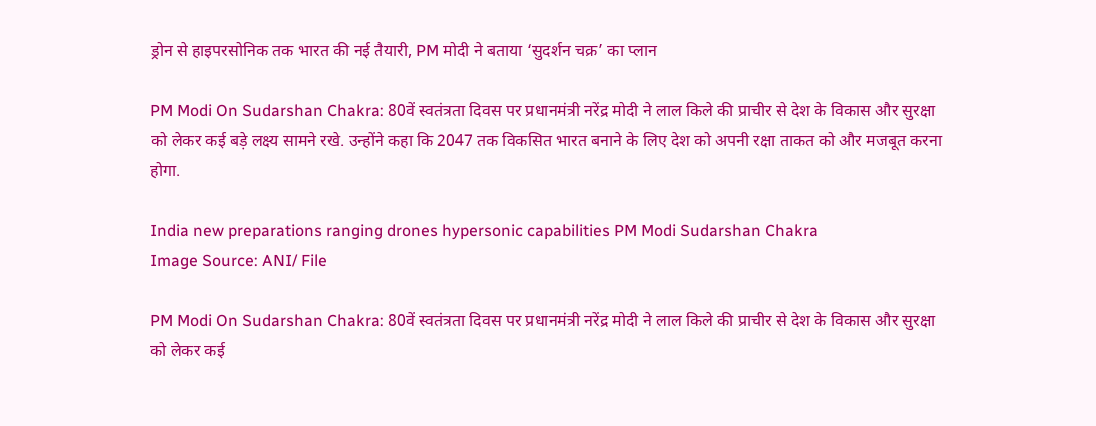ड्रोन से हाइपरसोनिक तक भारत की नई तैयारी, PM मोदी ने बताया ‘सुदर्शन चक्र’ का प्लान

PM Modi On Sudarshan Chakra: 80वें स्वतंत्रता दिवस पर प्रधानमंत्री नरेंद्र मोदी ने लाल किले की प्राचीर से देश के विकास और सुरक्षा को लेकर कई बड़े लक्ष्य सामने रखे. उन्होंने कहा कि 2047 तक विकसित भारत बनाने के लिए देश को अपनी रक्षा ताकत को और मजबूत करना होगा.

India new preparations ranging drones hypersonic capabilities PM Modi Sudarshan Chakra
Image Source: ANI/ File

PM Modi On Sudarshan Chakra: 80वें स्वतंत्रता दिवस पर प्रधानमंत्री नरेंद्र मोदी ने लाल किले की प्राचीर से देश के विकास और सुरक्षा को लेकर कई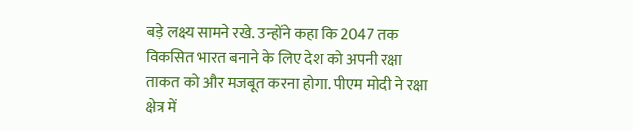बड़े लक्ष्य सामने रखे. उन्होंने कहा कि 2047 तक विकसित भारत बनाने के लिए देश को अपनी रक्षा ताकत को और मजबूत करना होगा. पीएम मोदी ने रक्षा क्षेत्र में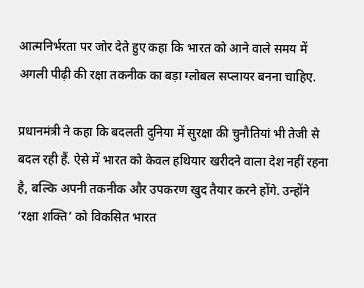आत्मनिर्भरता पर जोर देते हुए कहा कि भारत को आने वाले समय में अगली पीढ़ी की रक्षा तकनीक का बड़ा ग्लोबल सप्लायर बनना चाहिए.

प्रधानमंत्री ने कहा कि बदलती दुनिया में सुरक्षा की चुनौतियां भी तेजी से बदल रही हैं. ऐसे में भारत को केवल हथियार खरीदने वाला देश नहीं रहना है, बल्कि अपनी तकनीक और उपकरण खुद तैयार करने होंगे. उन्होंने ‘रक्षा शक्ति’ को विकसित भारत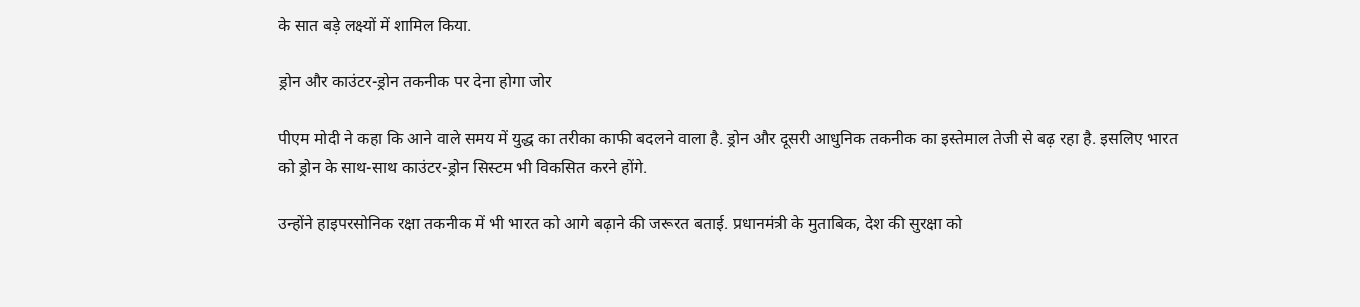के सात बड़े लक्ष्यों में शामिल किया.

ड्रोन और काउंटर-ड्रोन तकनीक पर देना होगा जोर

पीएम मोदी ने कहा कि आने वाले समय में युद्ध का तरीका काफी बदलने वाला है. ड्रोन और दूसरी आधुनिक तकनीक का इस्तेमाल तेजी से बढ़ रहा है. इसलिए भारत को ड्रोन के साथ-साथ काउंटर-ड्रोन सिस्टम भी विकसित करने होंगे.

उन्होंने हाइपरसोनिक रक्षा तकनीक में भी भारत को आगे बढ़ाने की जरूरत बताई. प्रधानमंत्री के मुताबिक, देश की सुरक्षा को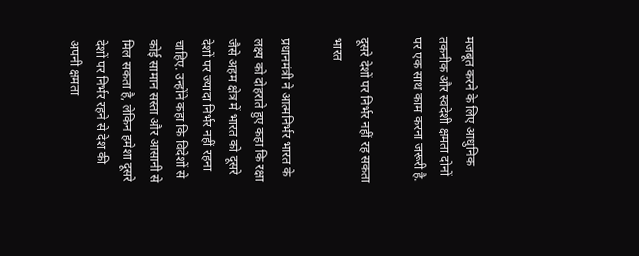मजबूत करने के लिए आधुनिक तकनीक और स्वदेशी क्षमता दोनों पर एक साथ काम करना जरूरी है.

दूसरे देशों पर निर्भर नहीं रह सकता भारत

प्रधानमंत्री ने आत्मनिर्भर भारत के लक्ष्य को दोहराते हुए कहा कि रक्षा जैसे अहम क्षेत्र में भारत को दूसरे देशों पर ज्यादा निर्भर नहीं रहना चाहिए. उन्होंने कहा कि विदेशों से कोई सामान सस्ता और आसानी से मिल सकता है, लेकिन हमेशा दूसरे देशों पर निर्भर रहने से देश की अपनी क्षमता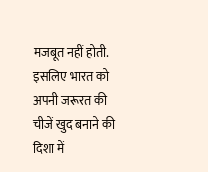मजबूत नहीं होती. इसलिए भारत को अपनी जरूरत की चीजें खुद बनाने की दिशा में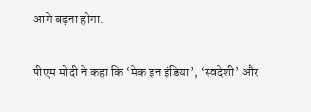आगे बढ़ना होगा.

पीएम मोदी ने कहा कि ‘मेक इन इंडिया’, ‘स्वदेशी’ और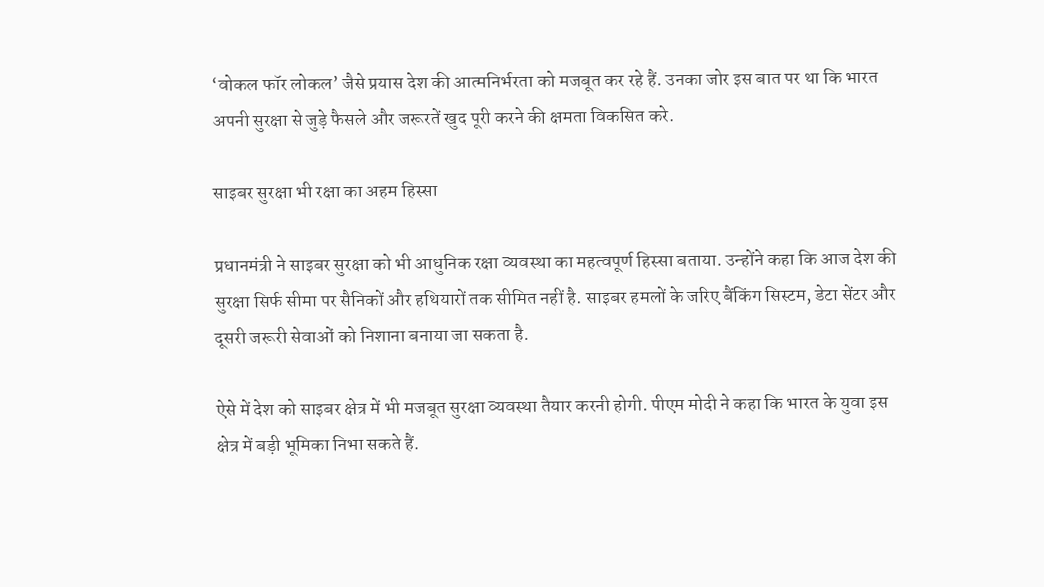‘वोकल फॉर लोकल’ जैसे प्रयास देश की आत्मनिर्भरता को मजबूत कर रहे हैं. उनका जोर इस बात पर था कि भारत अपनी सुरक्षा से जुड़े फैसले और जरूरतें खुद पूरी करने की क्षमता विकसित करे.

साइबर सुरक्षा भी रक्षा का अहम हिस्सा

प्रधानमंत्री ने साइबर सुरक्षा को भी आधुनिक रक्षा व्यवस्था का महत्वपूर्ण हिस्सा बताया. उन्होंने कहा कि आज देश की सुरक्षा सिर्फ सीमा पर सैनिकों और हथियारों तक सीमित नहीं है. साइबर हमलों के जरिए बैंकिंग सिस्टम, डेटा सेंटर और दूसरी जरूरी सेवाओं को निशाना बनाया जा सकता है.

ऐसे में देश को साइबर क्षेत्र में भी मजबूत सुरक्षा व्यवस्था तैयार करनी होगी. पीएम मोदी ने कहा कि भारत के युवा इस क्षेत्र में बड़ी भूमिका निभा सकते हैं.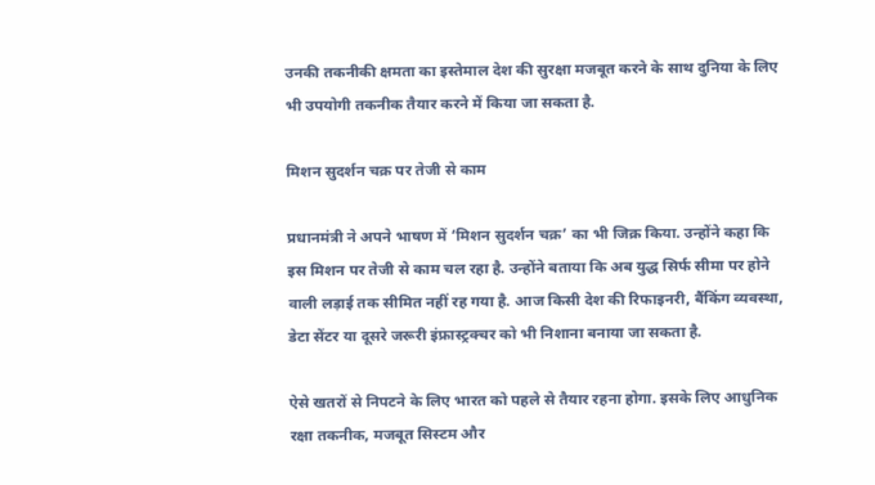उनकी तकनीकी क्षमता का इस्तेमाल देश की सुरक्षा मजबूत करने के साथ दुनिया के लिए भी उपयोगी तकनीक तैयार करने में किया जा सकता है.

मिशन सुदर्शन चक्र पर तेजी से काम

प्रधानमंत्री ने अपने भाषण में ‘मिशन सुदर्शन चक्र’ का भी जिक्र किया. उन्होंने कहा कि इस मिशन पर तेजी से काम चल रहा है. उन्होंने बताया कि अब युद्ध सिर्फ सीमा पर होने वाली लड़ाई तक सीमित नहीं रह गया है. आज किसी देश की रिफाइनरी, बैंकिंग व्यवस्था, डेटा सेंटर या दूसरे जरूरी इंफ्रास्ट्रक्चर को भी निशाना बनाया जा सकता है.

ऐसे खतरों से निपटने के लिए भारत को पहले से तैयार रहना होगा. इसके लिए आधुनिक रक्षा तकनीक, मजबूत सिस्टम और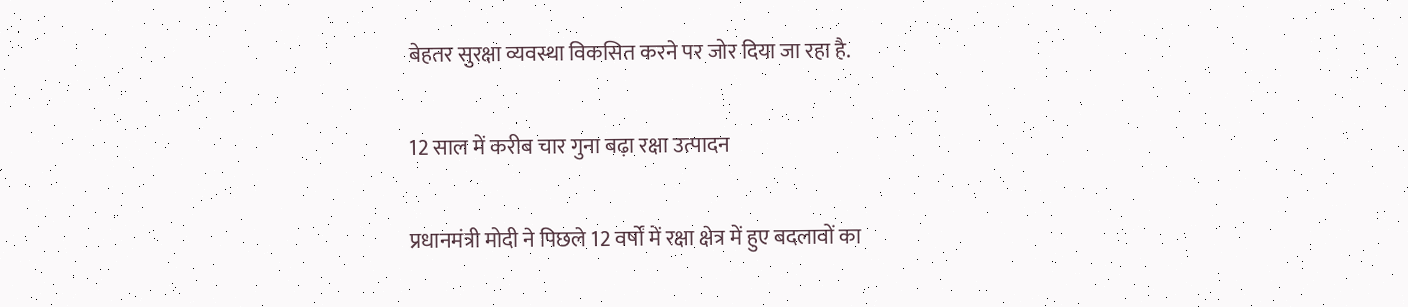बेहतर सुरक्षा व्यवस्था विकसित करने पर जोर दिया जा रहा है.

12 साल में करीब चार गुना बढ़ा रक्षा उत्पादन

प्रधानमंत्री मोदी ने पिछले 12 वर्षों में रक्षा क्षेत्र में हुए बदलावों का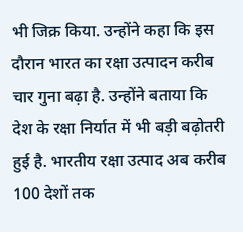भी जिक्र किया. उन्होंने कहा कि इस दौरान भारत का रक्षा उत्पादन करीब चार गुना बढ़ा है. उन्होंने बताया कि देश के रक्षा निर्यात में भी बड़ी बढ़ोतरी हुई है. भारतीय रक्षा उत्पाद अब करीब 100 देशों तक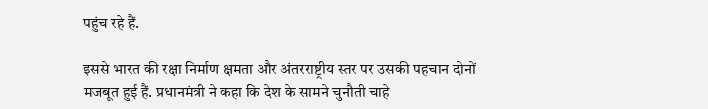पहुंच रहे हैं.

इससे भारत की रक्षा निर्माण क्षमता और अंतरराष्ट्रीय स्तर पर उसकी पहचान दोनों मजबूत हुई हैं. प्रधानमंत्री ने कहा कि देश के सामने चुनौती चाहे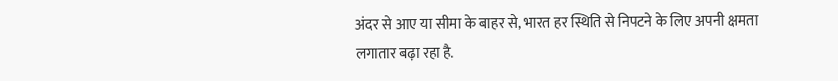अंदर से आए या सीमा के बाहर से, भारत हर स्थिति से निपटने के लिए अपनी क्षमता लगातार बढ़ा रहा है.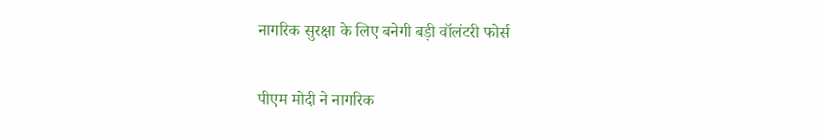नागरिक सुरक्षा के लिए बनेगी बड़ी वॉलंटरी फोर्स

पीएम मोदी ने नागरिक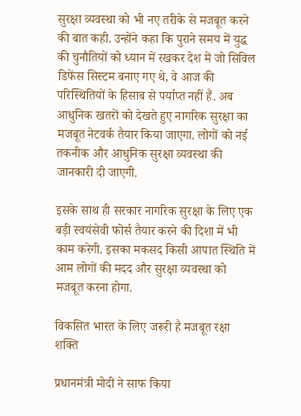सुरक्षा व्यवस्था को भी नए तरीके से मजबूत करने की बात कही. उन्होंने कहा कि पुराने समय में युद्ध की चुनौतियों को ध्यान में रखकर देश में जो सिविल डिफेंस सिस्टम बनाए गए थे, वे आज की परिस्थितियों के हिसाब से पर्याप्त नहीं हैं. अब आधुनिक खतरों को देखते हुए नागरिक सुरक्षा का मजबूत नेटवर्क तैयार किया जाएगा. लोगों को नई तकनीक और आधुनिक सुरक्षा व्यवस्था की जानकारी दी जाएगी.

इसके साथ ही सरकार नागरिक सुरक्षा के लिए एक बड़ी स्वयंसेवी फोर्स तैयार करने की दिशा में भी काम करेगी. इसका मकसद किसी आपात स्थिति में आम लोगों की मदद और सुरक्षा व्यवस्था को मजबूत करना होगा.

विकसित भारत के लिए जरूरी है मजबूत रक्षा शक्ति

प्रधानमंत्री मोदी ने साफ किया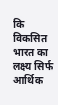कि विकसित भारत का लक्ष्य सिर्फ आर्थिक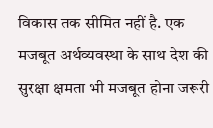विकास तक सीमित नहीं है. एक मजबूत अर्थव्यवस्था के साथ देश की सुरक्षा क्षमता भी मजबूत होना जरूरी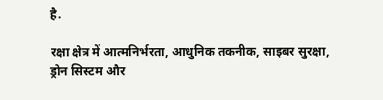है.

रक्षा क्षेत्र में आत्मनिर्भरता, आधुनिक तकनीक, साइबर सुरक्षा, ड्रोन सिस्टम और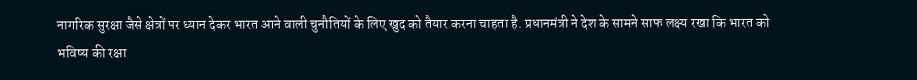नागरिक सुरक्षा जैसे क्षेत्रों पर ध्यान देकर भारत आने वाली चुनौतियों के लिए खुद को तैयार करना चाहता है. प्रधानमंत्री ने देश के सामने साफ लक्ष्य रखा कि भारत को भविष्य की रक्षा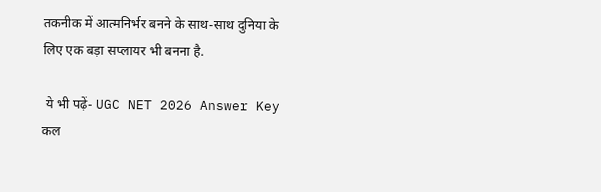तकनीक में आत्मनिर्भर बनने के साथ-साथ दुनिया के लिए एक बड़ा सप्लायर भी बनना है.

 ये भी पढ़ें- UGC NET 2026 Answer Key कल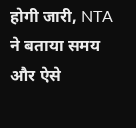होगी जारी, NTA ने बताया समय और ऐसे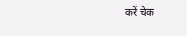करें चेक